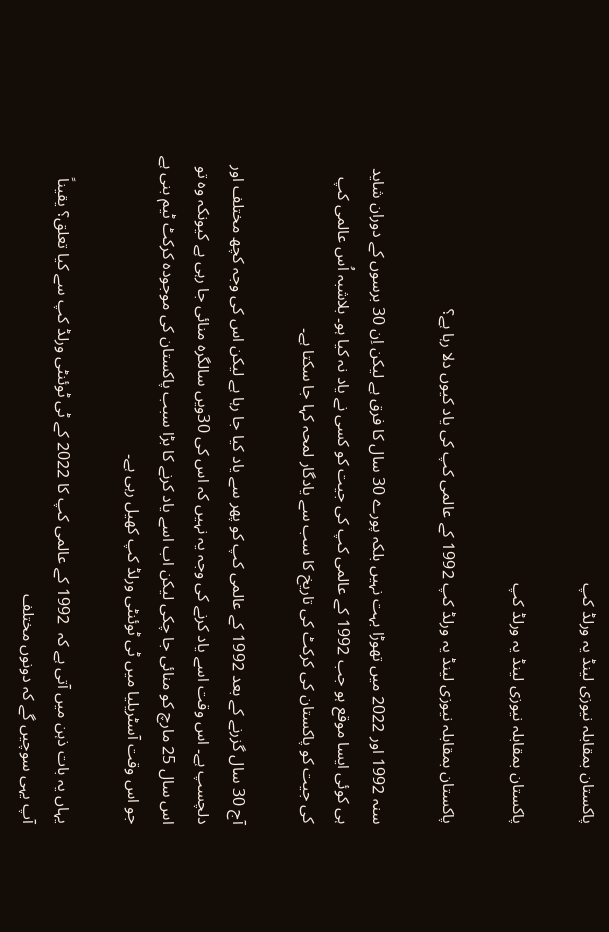پاکستان بمقابلہ نیوزی لینڈ یہ ورلڈ کپ

پاکستان بمقابلہ نیوزی لینڈ یہ ورلڈ کپ

پاکستان بمقابلہ نیوزی لینڈ یہ ورلڈ کپ 1992 کے عالمی کپ کی یاد کیوں دلا رہا ہے؟

سنہ 1992 اور 2022 میں تھوڑا بہت نہیں بلکہ پورے 30 سال کا فرق ہے لیکن اِن 30 برسوں کے دوران شاید ہی کوئی ایسا موقع ہو جب 1992 کے عالمی کپ کی جیت کو کسی نے یاد نہ کیا ہو۔ بلاشبہ اُس عالمی کپ کی جیت کو پاکستان کی کرکٹ کی تاریخ کا سب سے یادگار لمحہ کہا جا سکتا ہے۔

آج 30 سال گزرنے کے بعد 1992 کے عالمی کپ کو پھر سے یاد کیا جا رہا ہے لیکن اس کی وجہ کچھ مختلف اور دلچسپ ہے۔ اس وقت اسے یاد کرنے کی وجہ یہ نہیں کہ اس کی 30ویں سالگرہ منائی جا رہی ہے کیونکہ وہ تو اس سال 25 مارچ کو منائی جا چکی لیکن اب اسے یاد کرنے کا بڑا سبب پاکستان کی موجودہ کرکٹ ٹیم بنی ہے جو اس وقت آسٹریلیا میں ٹی ٹوئنٹی ورلڈ کپ کھیل رہی ہے۔

یہاں یہ بات ذہن میں آتی ہے کہ  1992 کے عالمی کپ کا 2022 کے ٹی ٹوئنٹی ورلڈ کپ سے کیا تعلق؟ یقیناً آپ یہی سوچیں گے کہ دونوں مختلف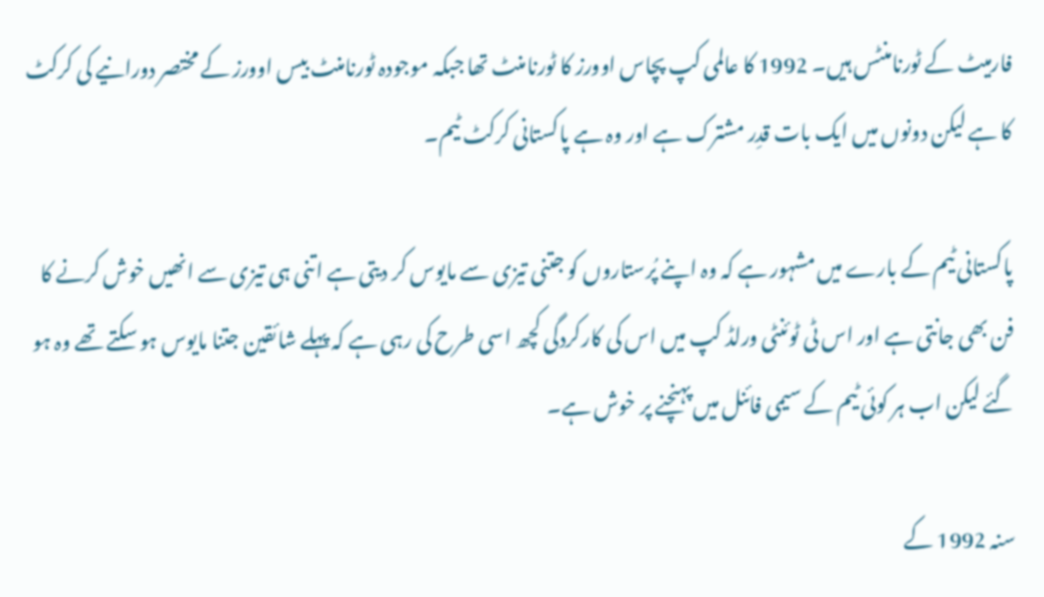فارمیٹ کے ٹورنامنٹس ہیں۔ 1992 کا عالمی کپ پچاس اوورز کا ٹورنامنٹ تھا جبکہ موجودہ ٹورنامنٹ بیس اوورز کے مختصر دورانیے کی کرکٹ کا ہے لیکن دونوں میں ایک بات قدِر مشترک ہے اور وہ ہے پاکستانی کرکٹ ٹیم۔

پاکستانی ٹیم کے بارے میں مشہور ہے کہ وہ اپنے پُرستاروں کو جتنی تیزی سے مایوس کر دیتی ہے اتنی ہی تیزی سے انھیں خوش کرنے کا فن بھی جانتی ہے اور اس ٹی ٹوئنٹی ورلڈ کپ میں اس کی کارکردگی کچھ اسی طرح کی رہی ہے کہ پہلے شائقین جتنا مایوس ہو سکتے تھے وہ ہو گئے لیکن اب ہر کوئی ٹیم کے سیمی فائنل میں پہنچنے پر خوش ہے۔

سنہ 1992 کے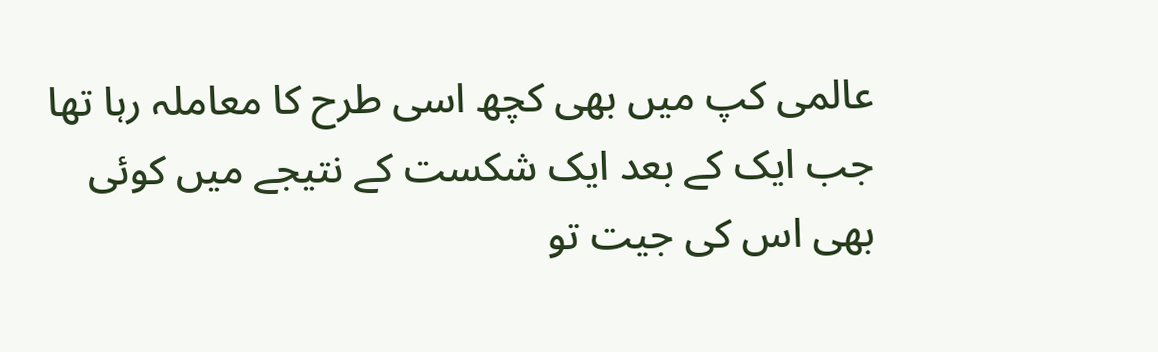عالمی کپ میں بھی کچھ اسی طرح کا معاملہ رہا تھا جب ایک کے بعد ایک شکست کے نتیجے میں کوئی بھی اس کی جیت تو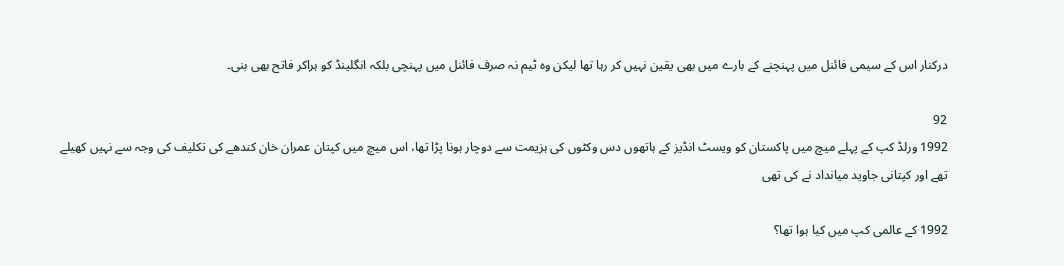درکنار اس کے سیمی فائنل میں پہنچنے کے بارے میں بھی یقین نہیں کر رہا تھا لیکن وہ ٹیم نہ صرف فائنل میں پہنچی بلکہ انگلینڈ کو ہراکر فاتح بھی بنی۔

92
1992 ورلڈ کپ کے پہلے میچ میں پاکستان کو ویسٹ انڈیز کے ہاتھوں دس وکٹوں کی ہزیمت سے دوچار ہونا پڑا تھا، اس میچ میں کپتان عمران خان کندھے کی تکلیف کی وجہ سے نہیں کھیلے تھے اور کپتانی جاوید میانداد نے کی تھی

1992 کے عالمی کپ میں کیا ہوا تھا؟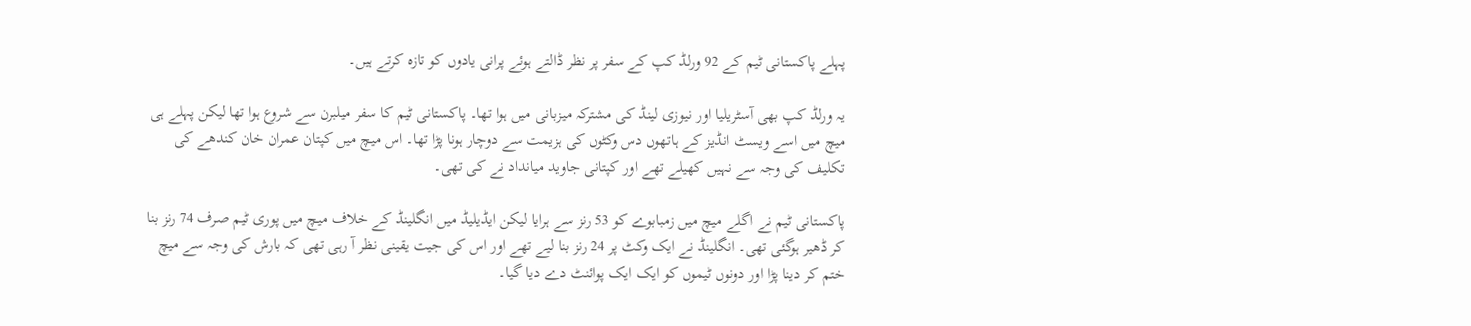پہلے پاکستانی ٹیم کے 92 ورلڈ کپ کے سفر پر نظر ڈالتے ہوئے پرانی یادوں کو تازہ کرتے ہیں۔

یہ ورلڈ کپ بھی آسٹریلیا اور نیوزی لینڈ کی مشترکہ میزبانی میں ہوا تھا۔ پاکستانی ٹیم کا سفر میلبرن سے شروع ہوا تھا لیکن پہلے ہی میچ میں اسے ویسٹ انڈیز کے ہاتھوں دس وکٹوں کی ہزیمت سے دوچار ہونا پڑا تھا۔ اس میچ میں کپتان عمران خان کندھے کی تکلیف کی وجہ سے نہیں کھیلے تھے اور کپتانی جاوید میانداد نے کی تھی۔

پاکستانی ٹیم نے اگلے میچ میں زمبابوے کو 53 رنز سے ہرایا لیکن ایڈیلیڈ میں انگلینڈ کے خلاف میچ میں پوری ٹیم صرف 74 رنز بنا کر ڈھیر ہوگئی تھی۔ انگلینڈ نے ایک وکٹ پر 24 رنز بنا لیے تھے اور اس کی جیت یقینی نظر آ رہی تھی کہ بارش کی وجہ سے میچ ختم کر دینا پڑا اور دونوں ٹیموں کو ایک ایک پوائنٹ دے دیا گیا۔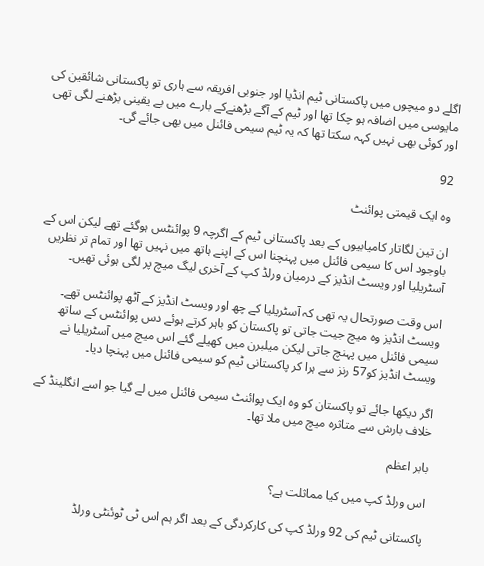اگلے دو میچوں میں پاکستانی ٹیم انڈیا اور جنوبی افریقہ سے ہاری تو پاکستانی شائقین کی مایوسی میں اضافہ ہو چکا تھا اور ٹیم کے آگے بڑھنےکے بارے میں بے یقینی بڑھنے لگی تھی اور کوئی بھی نہیں کہہ سکتا تھا کہ یہ ٹیم سیمی فائنل میں بھی جائے گی۔

92

وہ ایک قیمتی پوائنٹ

ان تین لگاتار کامیابیوں کے بعد پاکستانی ٹیم کے اگرچہ 9 پوائنٹس ہوگئے تھے لیکن اس کے باوجود اس کا سیمی فائنل میں پہنچنا اس کے اپنے ہاتھ میں نہیں تھا اور تمام تر نظریں آسٹریلیا اور ویسٹ انڈیز کے درمیان ورلڈ کپ کے آخری لیگ میچ پر لگی ہوئی تھیں۔

اس وقت صورتحال یہ تھی کہ آسٹریلیا کے چھ اور ویسٹ انڈیز کے آٹھ پوائنٹس تھے۔ ویسٹ انڈیز وہ میچ جیت جاتی تو پاکستان کو باہر کرتے ہوئے دس پوائنٹس کے ساتھ  سیمی فائنل میں پہنچ جاتی لیکن میلبرن میں کھیلے گئے اس میچ میں آسٹریلیا نے ویسٹ انڈیز کو57 رنز سے ہرا کر پاکستانی ٹیم کو سیمی فائنل میں پہنچا دیا۔

اگر دیکھا جائے تو پاکستان کو وہ ایک پوائنٹ سیمی فائنل میں لے گیا جو اسے انگلینڈ کے خلاف بارش سے متاثرہ میچ میں ملا تھا۔

بابر اعظم

اس ورلڈ کپ میں کیا مماثلت ہے؟

پاکستانی ٹیم کی 92 ورلڈ کپ کی کارکردگی کے بعد اگر ہم اس ٹی ٹوئنٹی ورلڈ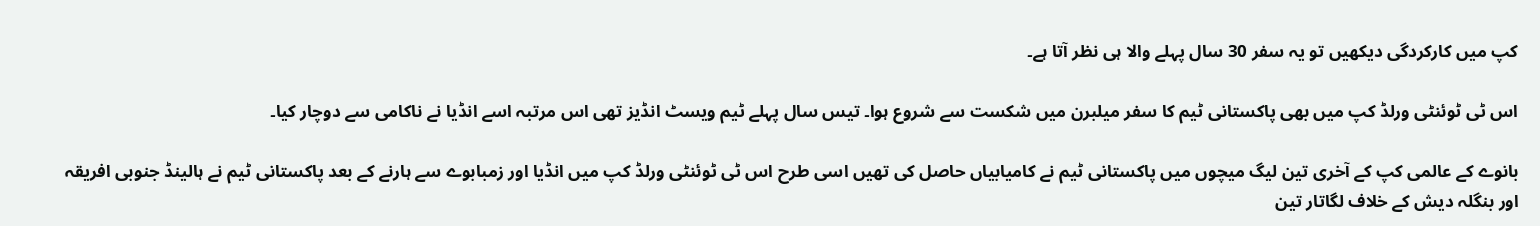کپ میں کارکردگی دیکھیں تو یہ سفر 30 سال پہلے والا ہی نظر آتا ہے۔

اس ٹی ٹوئنٹی ورلڈ کپ میں بھی پاکستانی ٹیم کا سفر میلبرن میں شکست سے شروع ہوا۔ تیس سال پہلے ٹیم ویسٹ انڈیز تھی اس مرتبہ اسے انڈیا نے ناکامی سے دوچار کیا۔

بانوے کے عالمی کپ کے آخری تین لیگ میچوں میں پاکستانی ٹیم نے کامیابیاں حاصل کی تھیں اسی طرح اس ٹی ٹوئنٹی ورلڈ کپ میں انڈیا اور زمبابوے سے ہارنے کے بعد پاکستانی ٹیم نے ہالینڈ جنوبی افریقہ اور بنگلہ دیش کے خلاف لگاتار تین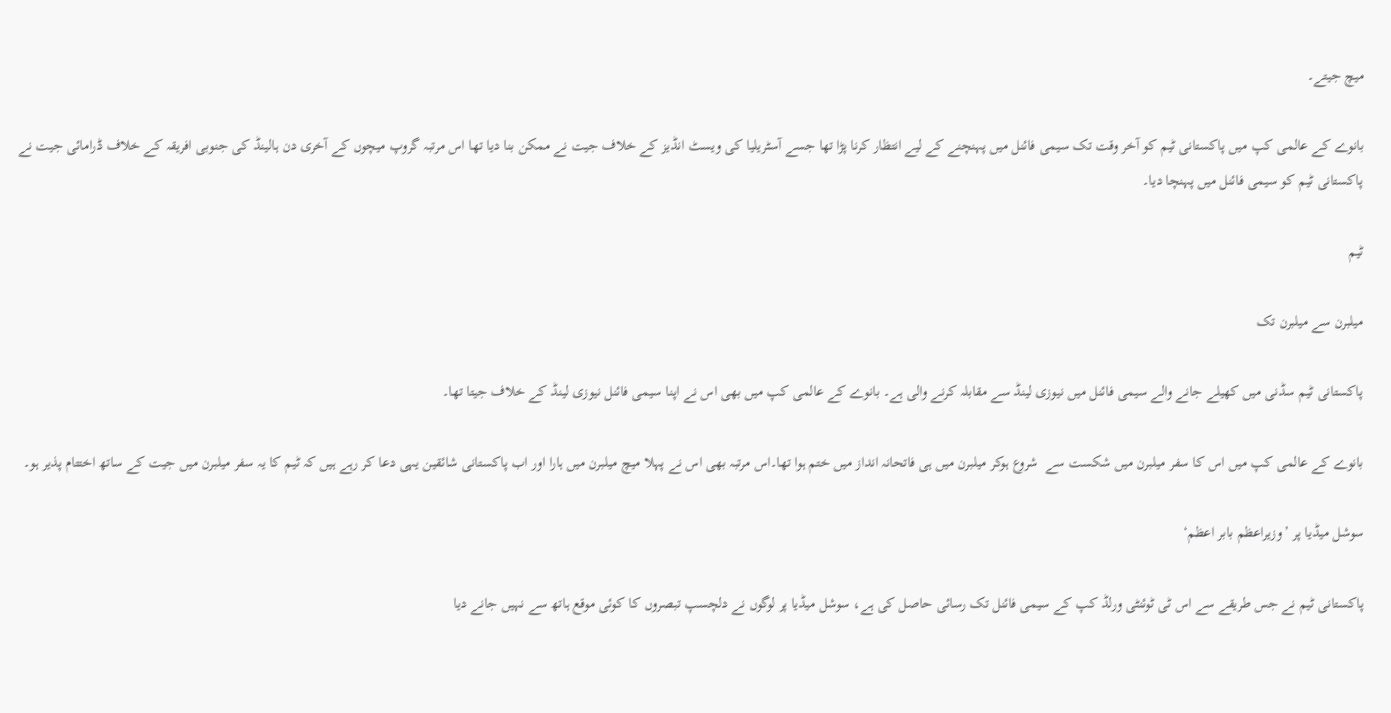میچ جیتے۔

بانوے کے عالمی کپ میں پاکستانی ٹیم کو آخر وقت تک سیمی فائنل میں پہنچنے کے لیے انتظار کرنا پڑا تھا جسے آسٹریلیا کی ویسٹ انڈیز کے خلاف جیت نے ممکن بنا دیا تھا اس مرتبہ گروپ میچوں کے آخری دن ہالینڈ کی جنوبی افریقہ کے خلاف ڈرامائی جیت نے پاکستانی ٹیم کو سیمی فائنل میں پہنچا دیا۔

ٹیم

میلبرن سے میلبرن تک

پاکستانی ٹیم سڈنی میں کھیلے جانے والے سیمی فائنل میں نیوزی لینڈ سے مقابلہ کرنے والی ہے۔ بانوے کے عالمی کپ میں بھی اس نے اپنا سیمی فائنل نیوزی لینڈ کے خلاف جیتا تھا۔

بانوے کے عالمی کپ میں اس کا سفر میلبرن میں شکست سے  شروع ہوکر میلبرن میں ہی فاتحانہ انداز میں ختم ہوا تھا۔اس مرتبہ بھی اس نے پہلا میچ میلبرن میں ہارا اور اب پاکستانی شائقین یہی دعا کر رہے ہیں کہ ٹیم کا یہ سفر میلبرن میں جیت کے ساتھ اختتام پذیر ہو۔

سوشل میڈیا پر ’وزیراعظم بابر اعظم‘

پاکستانی ٹیم نے جس طریقے سے اس ٹی ٹوئنٹی ورلڈ کپ کے سیمی فائنل تک رسائی حاصل کی ہے، سوشل میڈیا پر لوگوں نے دلچسپ تبصروں کا کوئی موقع ہاتھ سے نہیں جانے دیا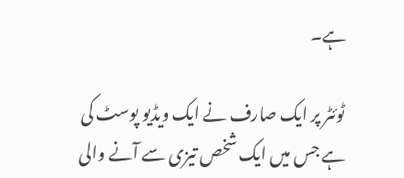ہے۔

ٹوئٹر پر ایک صارف نے ایک ویڈیو پوسٹ کی ہے جس میں ایک شخص تیزی سے آنے والی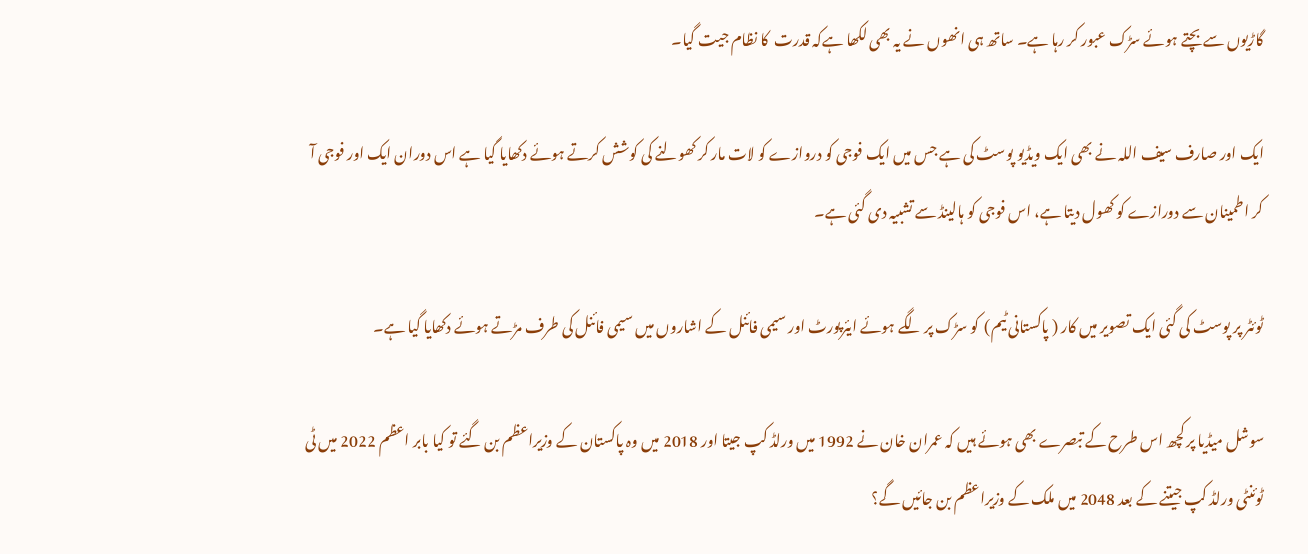گاڑیوں سے بچتے ہوئے سڑک عبور کر رہا ہے۔ ساتھ ہی انھوں نے یہ بھی لکھا ہےکہ قدرت  کا نظام جیت گیا۔

ایک اور صارف سیف اللہ نے بھی ایک ویڈیو پوسٹ کی ہے جس میں ایک فوجی کو دروازے کو لات مار کر کھولنے کی کوشش کرتے ہوئے دکھایا گیا ہے اس دوران ایک اور فوجی آ کر اطمینان سے دورازے کو کھول دیتا ہے، اس فوجی کو ہالینڈ سے تشبیہ دی گئی ہے۔

ٹوئٹر پر پوسٹ کی گئی ایک تصویر میں کار ( پاکستانی ٹیم)  کو سڑک پر لگے ہوئے ایئرپورٹ اور سیمی فائنل کے اشاروں میں سیمی فائنل کی طرف مڑتے ہوئے دکھایا گیا ہے۔

سوشل میڈیا پر کچھ اس طرح کے تبصرے بھی ہوئے ہیں کہ عمران خان نے 1992 میں ورلڈ کپ جیتا اور 2018 میں وہ پاکستان کے وزیراعظم بن گئے تو کیا بابر اعظم 2022 میں ٹی ٹوئنٹی ورلڈ کپ جیتنے کے بعد 2048 میں ملک کے وزیراعظم بن جائیں گے؟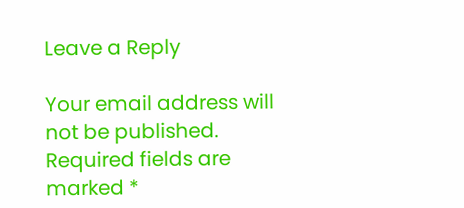Leave a Reply

Your email address will not be published. Required fields are marked *